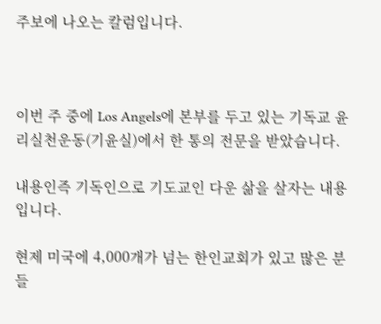주보에 나오는 칼럼입니다.



이번 주 중에 Los Angels에 본부를 두고 있는 기독교 윤리실천운동(기윤실)에서 한 통의 전문을 받았습니다.

내용인즉 기독인으로 기도교인 다운 삶을 살자는 내용입니다.

현제 미국에 4,000개가 넘는 한인교회가 있고 많은 분들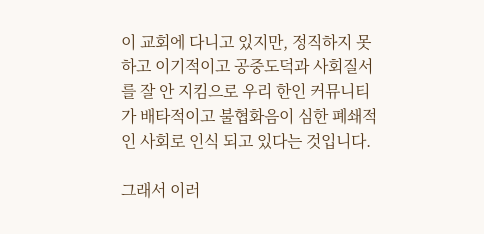이 교회에 다니고 있지만, 정직하지 못하고 이기적이고 공중도덕과 사회질서를 잘 안 지킴으로 우리 한인 커뮤니티가 배타적이고 불협화음이 심한 폐쇄적인 사회로 인식 되고 있다는 것입니다.

그래서 이러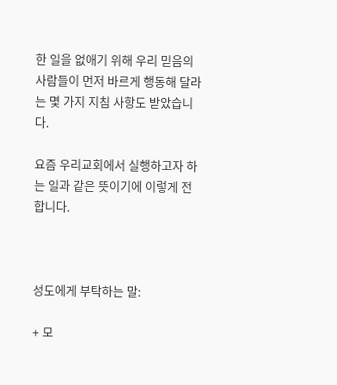한 일을 없애기 위해 우리 믿음의 사람들이 먼저 바르게 행동해 달라는 몇 가지 지침 사항도 받았습니다.

요즘 우리교회에서 실행하고자 하는 일과 같은 뜻이기에 이렇게 전합니다.



성도에게 부탁하는 말:

+ 모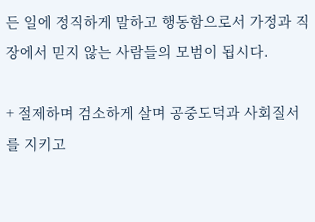든 일에 정직하게 말하고 행동함으로서 가정과 직장에서 믿지 않는 사람들의 모범이 됩시다.

+ 절제하며 검소하게 살며 공중도덕과 사회질서를 지키고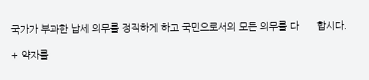국가가 부과한 납세 의무를 정직하게 하고 국민으로서의 모든 의무를 다      합시다.

+ 약자를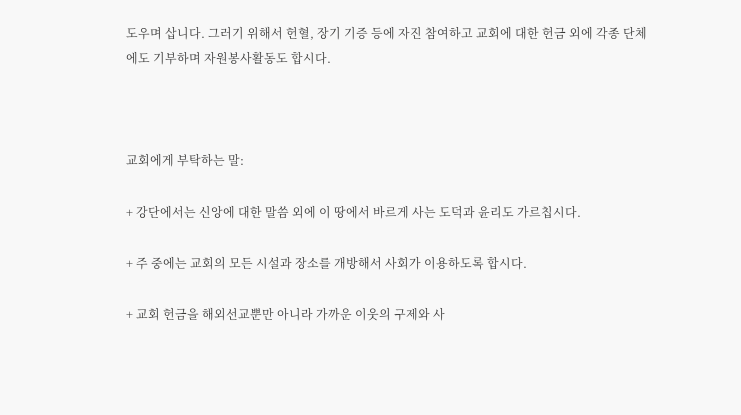도우며 삽니다. 그러기 위해서 헌혈, 장기 기증 등에 자진 참여하고 교회에 대한 헌금 외에 각종 단체에도 기부하며 자원봉사활동도 합시다.



교회에게 부탁하는 말:

+ 강단에서는 신앙에 대한 말씀 외에 이 땅에서 바르게 사는 도덕과 윤리도 가르칩시다.

+ 주 중에는 교회의 모든 시설과 장소를 개방해서 사회가 이용하도록 합시다.

+ 교회 헌금을 해외선교뿐만 아니라 가까운 이웃의 구제와 사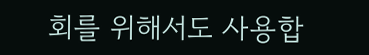회를 위해서도 사용합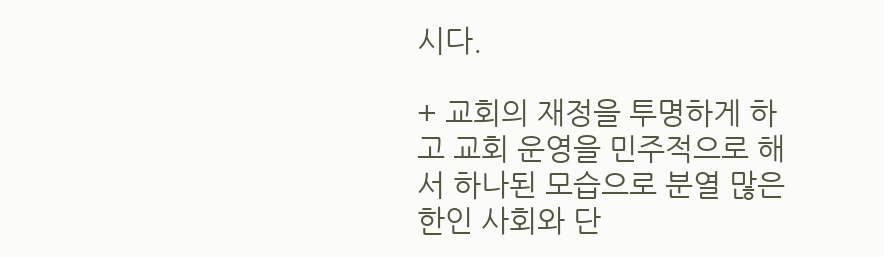시다.

+ 교회의 재정을 투명하게 하고 교회 운영을 민주적으로 해서 하나된 모습으로 분열 많은 한인 사회와 단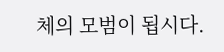체의 모범이 됩시다.